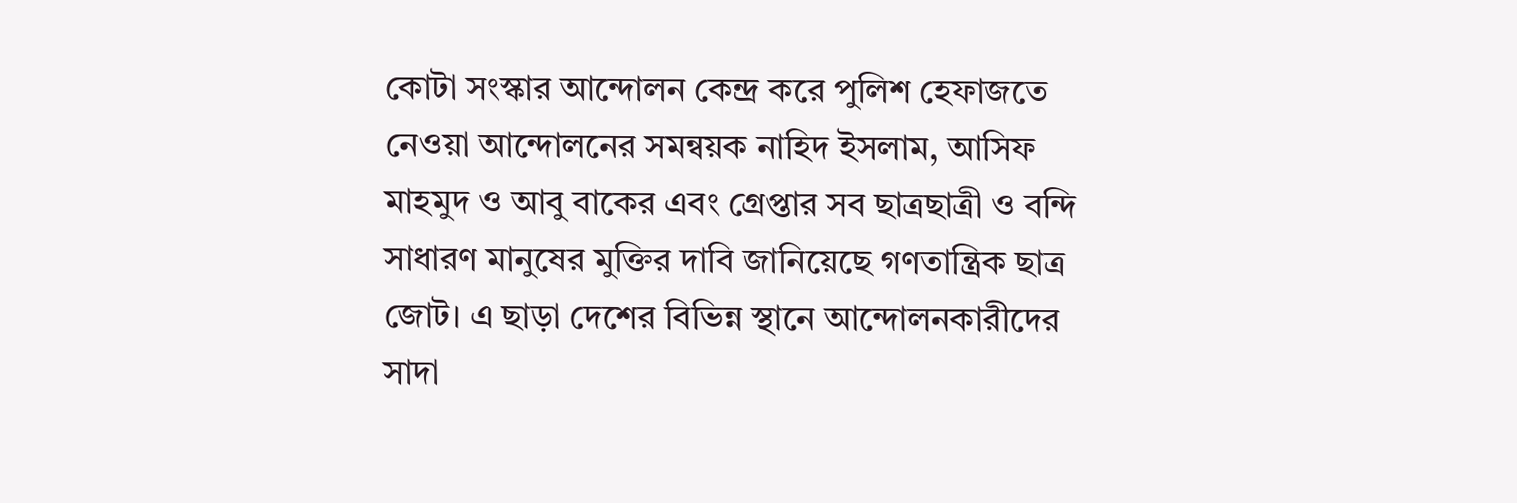কোটা সংস্কার আন্দোলন কেন্দ্র করে পুলিশ হেফাজতে নেওয়া আন্দোলনের সমন্বয়ক নাহিদ ইসলাম, আসিফ মাহমুদ ও আবু বাকের এবং গ্রেপ্তার সব ছাত্রছাত্রী ও বন্দি সাধারণ মানুষের মুক্তির দাবি জানিয়েছে গণতান্ত্রিক ছাত্র জোট। এ ছাড়া দেশের বিভিন্ন স্থানে আন্দোলনকারীদের সাদা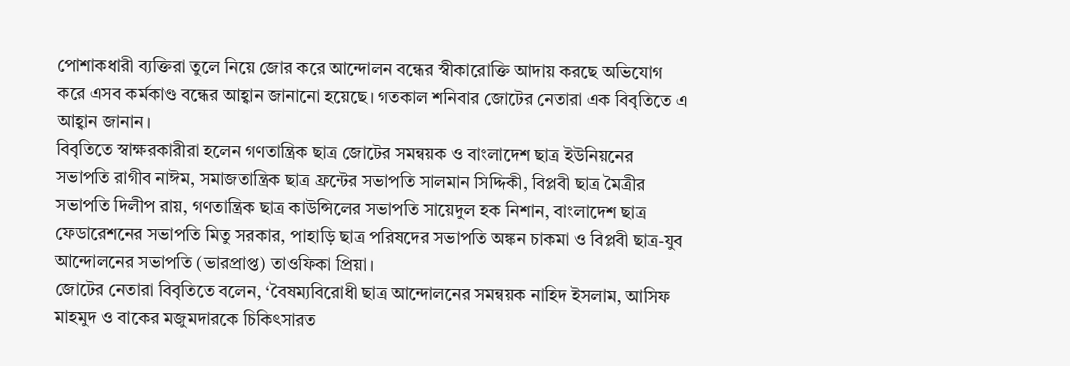পোশাকধারী ব্যক্তিরা তুলে নিয়ে জোর করে আন্দোলন বন্ধের স্বীকারোক্তি আদায় করছে অভিযোগ করে এসব কর্মকাণ্ড বন্ধের আহ্বান জানানো হয়েছে। গতকাল শনিবার জোটের নেতারা এক বিবৃতিতে এ আহ্বান জানান।
বিবৃতিতে স্বাক্ষরকারীরা হলেন গণতান্ত্রিক ছাত্র জোটের সমন্বয়ক ও বাংলাদেশ ছাত্র ইউনিয়নের সভাপতি রাগীব নাঈম, সমাজতান্ত্রিক ছাত্র ফ্রন্টের সভাপতি সালমান সিদ্দিকী, বিপ্লবী ছাত্র মৈত্রীর সভাপতি দিলীপ রায়, গণতান্ত্রিক ছাত্র কাউন্সিলের সভাপতি সায়েদুল হক নিশান, বাংলাদেশ ছাত্র ফেডারেশনের সভাপতি মিতু সরকার, পাহাড়ি ছাত্র পরিষদের সভাপতি অঙ্কন চাকমা ও বিপ্লবী ছাত্র-যুব আন্দোলনের সভাপতি (ভারপ্রাপ্ত) তাওফিকা প্রিয়া।
জোটের নেতারা বিবৃতিতে বলেন, ‘বৈষম্যবিরোধী ছাত্র আন্দোলনের সমন্বয়ক নাহিদ ইসলাম, আসিফ মাহমুদ ও বাকের মজুমদারকে চিকিৎসারত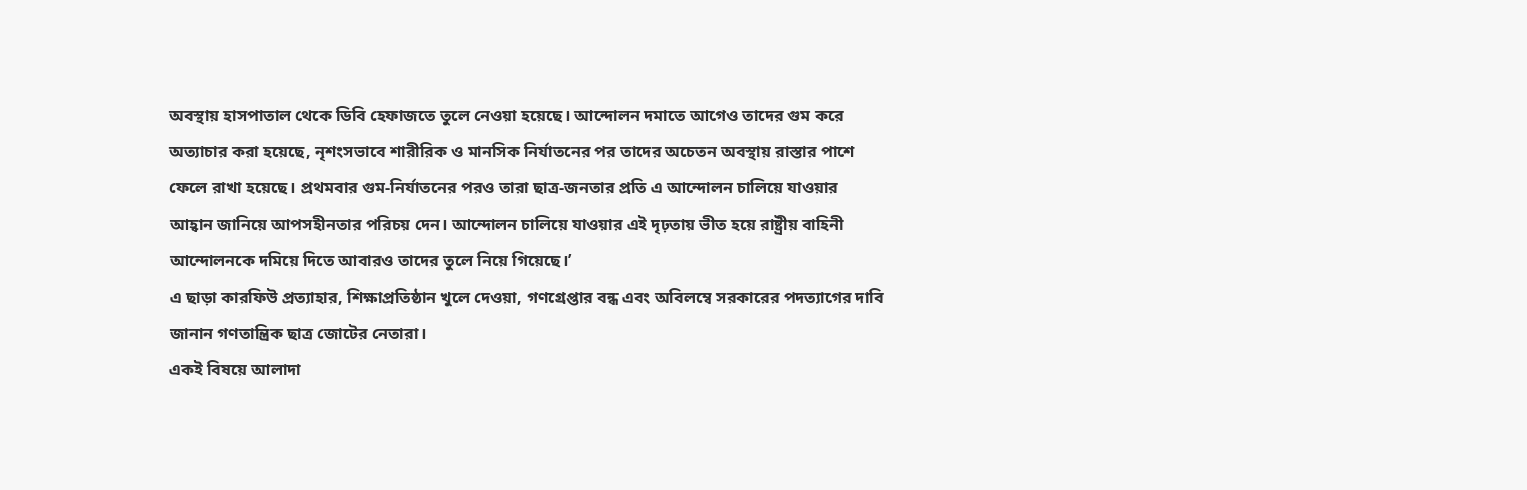অবস্থায় হাসপাতাল থেকে ডিবি হেফাজতে তুলে নেওয়া হয়েছে। আন্দোলন দমাতে আগেও তাদের গুম করে অত্যাচার করা হয়েছে, নৃশংসভাবে শারীরিক ও মানসিক নির্যাতনের পর তাদের অচেতন অবস্থায় রাস্তার পাশে ফেলে রাখা হয়েছে। প্রথমবার গুম-নির্যাতনের পরও তারা ছাত্র-জনতার প্রতি এ আন্দোলন চালিয়ে যাওয়ার আহ্বান জানিয়ে আপসহীনতার পরিচয় দেন। আন্দোলন চালিয়ে যাওয়ার এই দৃঢ়তায় ভীত হয়ে রাষ্ট্রীয় বাহিনী আন্দোলনকে দমিয়ে দিতে আবারও তাদের তুলে নিয়ে গিয়েছে।’
এ ছাড়া কারফিউ প্রত্যাহার, শিক্ষাপ্রতিষ্ঠান খুলে দেওয়া, গণগ্রেপ্তার বন্ধ এবং অবিলম্বে সরকারের পদত্যাগের দাবি জানান গণতান্ত্রিক ছাত্র জোটের নেতারা।
একই বিষয়ে আলাদা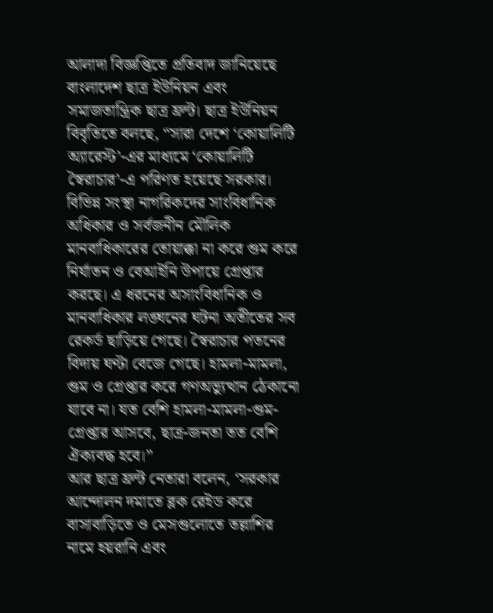আলাদা বিজ্ঞপ্তিতে প্রতিবাদ জানিয়েছে বাংলাদেশ ছাত্র ইউনিয়ন এবং সমাজতান্ত্রিক ছাত্র ফ্রন্ট। ছাত্র ইউনিয়ন বিবৃতিতে বলছে, “সারা দেশে ‘কোয়ালিটি অ্যারেস্ট’-এর মাধ্যমে ‘কোয়ালিটি স্বৈরাচার’-এ পরিণত হয়েছে সরকার। বিভিন্ন সংস্থা নাগরিকদের সাংবিধানিক অধিকার ও সর্বজনীন মৌলিক মানবাধিকারের তোয়াক্কা না করে গুম করে নির্যাতন ও বেআইনি উপায়ে গ্রেপ্তার করছে। এ ধরনের অসাংবিধানিক ও মানবাধিকার লঙ্ঘনের ঘটনা অতীতের সব রেকর্ড ছাড়িয়ে গেছে। স্বৈরাচার পতনের বিদায় ঘণ্টা বেজে গেছে। হামলা-মামলা, গুম ও গ্রেপ্তার করে গণঅভ্যুত্থান ঠেকানো যাবে না। যত বেশি হামলা-মামলা-গুম-গ্রেপ্তার আসবে, ছাত্র-জনতা তত বেশি ঐক্যবদ্ধ হবে।”
আর ছাত্র ফ্রন্ট নেতারা বলেন, ‘সরকার আন্দোলন দমাতে ব্লক রেইড করে বাসাবাড়িতে ও মেসগুলোতে তল্লাশির নামে হয়রানি এবং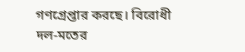গণগ্রেপ্তার করছে। বিরোধী দল-মতের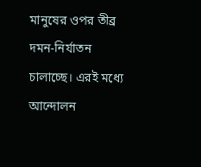মানুষের ওপর তীব্র দমন-নির্যাতন চালাচ্ছে। এরই মধ্যে আন্দোলন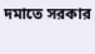দমাতে সরকার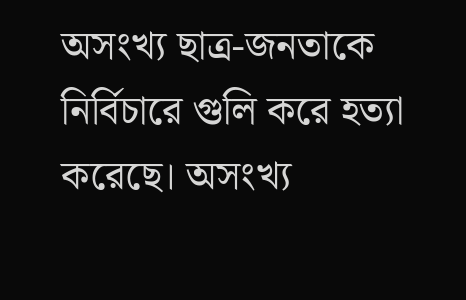অসংখ্য ছাত্র-জনতাকে নির্বিচারে গুলি করে হত্যা করেছে। অসংখ্য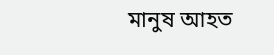মানুষ আহত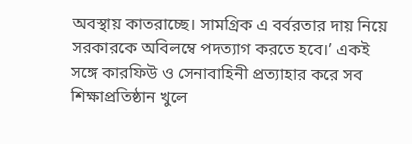অবস্থায় কাতরাচ্ছে। সামগ্রিক এ বর্বরতার দায় নিয়ে সরকারকে অবিলম্বে পদত্যাগ করতে হবে।’ একই সঙ্গে কারফিউ ও সেনাবাহিনী প্রত্যাহার করে সব শিক্ষাপ্রতিষ্ঠান খুলে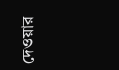দেওয়ার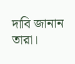দাবি জানান তারা।